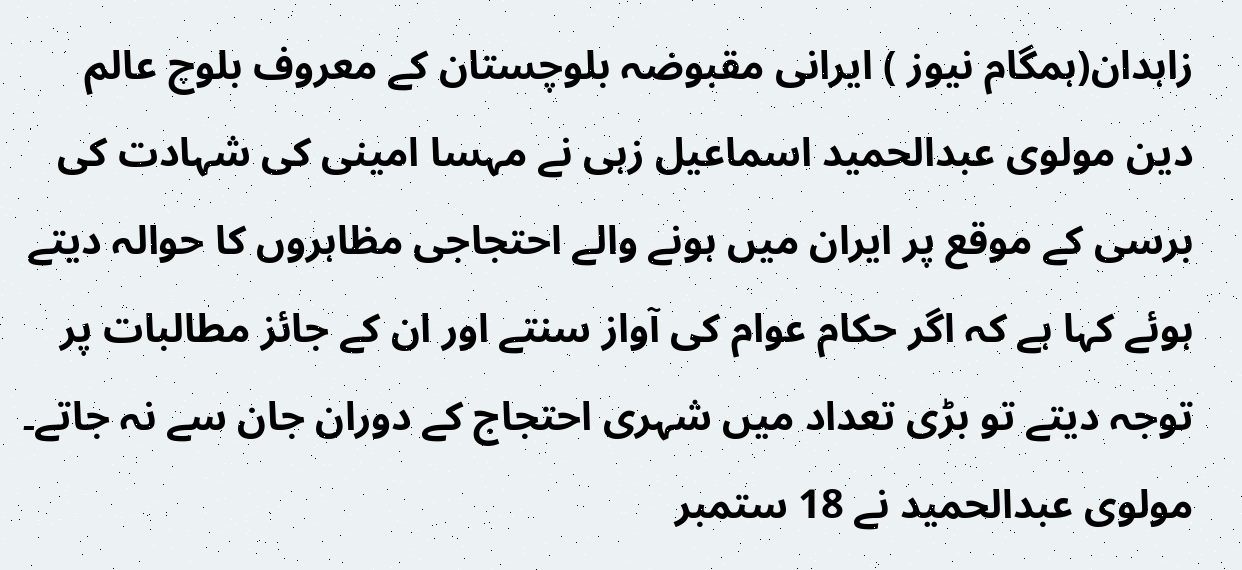زاہدان(ہمگام نیوز ) ایرانی مقبوضہ بلوچستان کے معروف بلوچ عالم دین مولوی عبدالحمید اسماعیل زہی نے مہسا امینی کی شہادت کی برسی کے موقع پر ایران میں ہونے والے احتجاجی مظاہروں کا حوالہ دیتے ہوئے کہا ہے کہ اگر حکام عوام کی آواز سنتے اور ان کے جائز مطالبات پر توجہ دیتے تو بڑی تعداد میں شہری احتجاج کے دوران جان سے نہ جاتے۔
مولوی عبدالحمید نے 18 ستمبر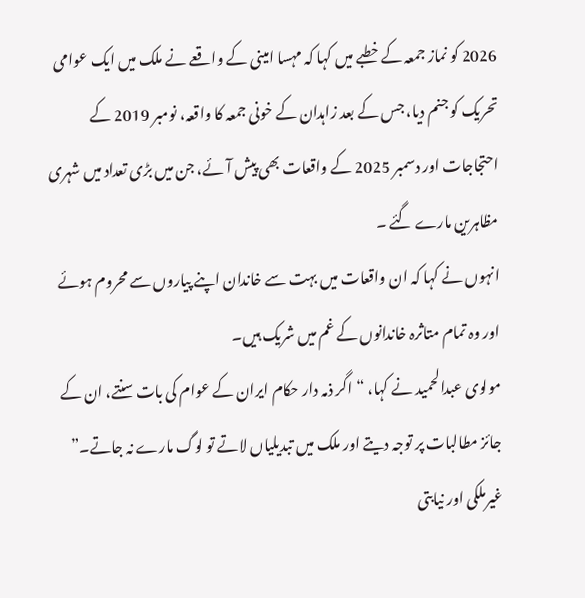2026 کو نماز جمعہ کے خطبے میں کہا کہ مہسا امینی کے واقعے نے ملک میں ایک عوامی تحریک کو جنم دیا، جس کے بعد زاہدان کے خونی جمعہ کا واقعہ، نومبر 2019 کے احتجاجات اور دسمبر 2025 کے واقعات بھی پیش آئے، جن میں بڑی تعداد میں شہری مظاہرین مارے گئے ۔
انہوں نے کہا کہ ان واقعات میں بہت سے خاندان اپنے پیاروں سے محروم ہوئے اور وہ تمام متاثرہ خاندانوں کے غم میں شریک ہیں۔
مولوی عبدالحمید نے کہا، “اگر ذمہ دار حکام ایران کے عوام کی بات سنتے، ان کے جائز مطالبات پر توجہ دیتے اور ملک میں تبدیلیاں لاتے تو لوگ مارے نہ جاتے۔”
غیرملکی اور نیابتی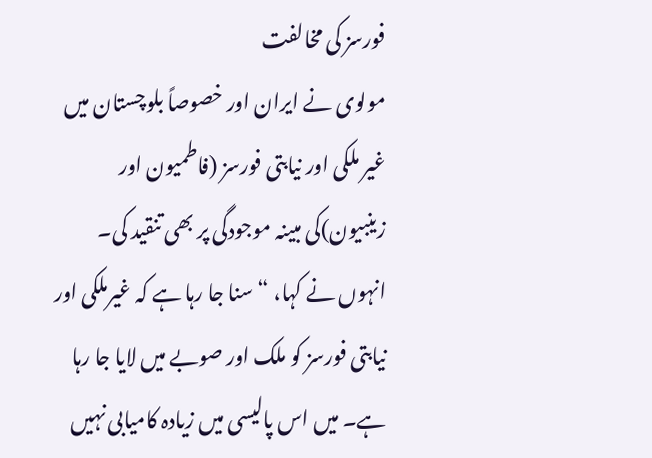فورسز کی مخالفت
مولوی نے ایران اور خصوصاً بلوچستان میں غیر ملکی اور نیابتی فورسز (فاطمیون اور زینبیون)کی مبینہ موجودگی پر بھی تنقید کی۔
انہوں نے کہا، “سنا جا رہا ہے کہ غیرملکی اور نیابتی فورسز کو ملک اور صوبے میں لایا جا رہا ہے۔ میں اس پالیسی میں زیادہ کامیابی نہیں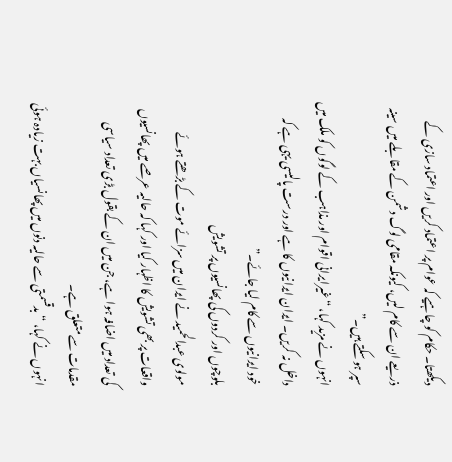دیکھتا۔ حکام کو چاہیے کہ عوام پر اعتماد کریں اور اعتماد سازی کے ذریعے ان سے کام لیں، کیونکہ مقامی لوگ دشمن کے مقابلے میں سینہ سپر ہو سکتے ہیں۔”
انہوں نے مزید کہا، “غیرایرانی اقوام اور مذاہب کے لوگوں کو ملک میں داخل نہ کریں۔ ایران ایرانیوں کا ہے اور درست پالیسی یہی ہے کہ خود ایرانیوں سے کام لیا جائے۔”
بلوچوں اور کردوں کی پھانسیوں پر تشویش
مولوی عبدالحمید نے ایران میں سزائے موت کے بڑھتے ہوئے واقعات پر بھی تشویش کا اظہار کیا اور کہا کہ حالیہ عرصے میں پھانسیوں کی تعداد میں اضافہ ہوا ہے، جن میں ان کے بقول بڑی تعداد سیاسی مقدمات سے متعلق ہے۔
انہوں نے کہا، “بدقسمتی سے حالیہ دنوں میں پھانسیاں بہت زیادہ ہوئی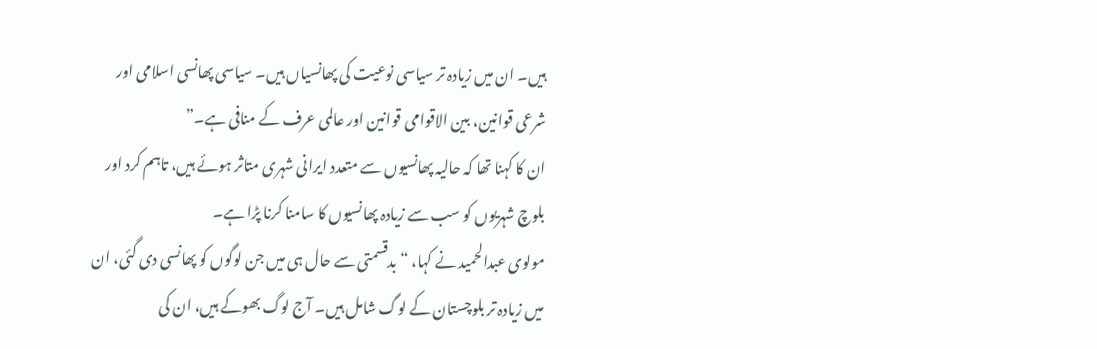ہیں۔ ان میں زیادہ تر سیاسی نوعیت کی پھانسیاں ہیں۔ سیاسی پھانسی اسلامی اور شرعی قوانین، بین الاقوامی قوانین اور عالمی عرف کے منافی ہے۔”
ان کا کہنا تھا کہ حالیہ پھانسیوں سے متعدد ایرانی شہری متاثر ہوئے ہیں، تاہم کرد اور بلوچ شہریوں کو سب سے زیادہ پھانسیوں کا سامنا کرنا پڑا ہے۔
مولوی عبدالحمید نے کہا، “بدقسمتی سے حال ہی میں جن لوگوں کو پھانسی دی گئی، ان میں زیادہ تر بلوچستان کے لوگ شامل ہیں۔ آج لوگ بھوکے ہیں، ان کی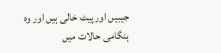جیبیں اور پیٹ خالی ہیں اور وہ ہنگامی حالات میں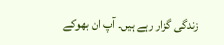زندگی گزار رہے ہیں۔ آپ ان بھوکے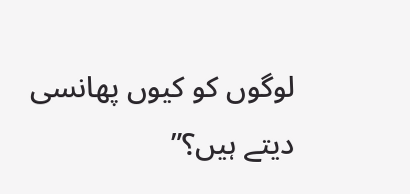لوگوں کو کیوں پھانسی دیتے ہیں؟”